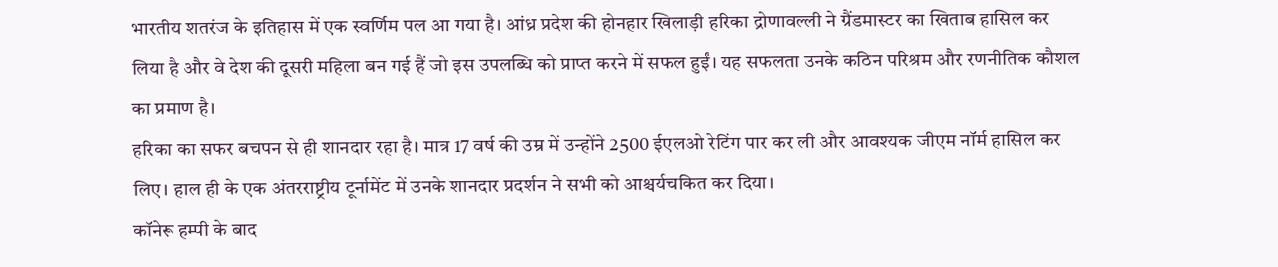भारतीय शतरंज के इतिहास में एक स्वर्णिम पल आ गया है। आंध्र प्रदेश की होनहार खिलाड़ी हरिका द्रोणावल्ली ने ग्रैंडमास्टर का खिताब हासिल कर लिया है और वे देश की दूसरी महिला बन गई हैं जो इस उपलब्धि को प्राप्त करने में सफल हुईं। यह सफलता उनके कठिन परिश्रम और रणनीतिक कौशल का प्रमाण है।
हरिका का सफर बचपन से ही शानदार रहा है। मात्र 17 वर्ष की उम्र में उन्होंने 2500 ईएलओ रेटिंग पार कर ली और आवश्यक जीएम नॉर्म हासिल कर लिए। हाल ही के एक अंतरराष्ट्रीय टूर्नामेंट में उनके शानदार प्रदर्शन ने सभी को आश्चर्यचकित कर दिया।
कॉनेरू हम्पी के बाद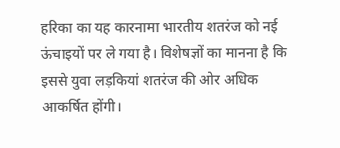हरिका का यह कारनामा भारतीय शतरंज को नई ऊंचाइयों पर ले गया है। विशेषज्ञों का मानना है कि इससे युवा लड़कियां शतरंज की ओर अधिक आकर्षित होंगी।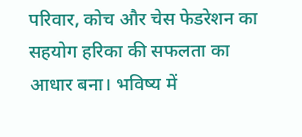परिवार, कोच और चेस फेडरेशन का सहयोग हरिका की सफलता का आधार बना। भविष्य में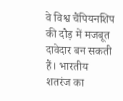वे विश्व चैंपियनशिप की दौड़ में मजबूत दावेदार बन सकती हैं। भारतीय शतरंज का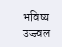भविष्य उज्ज्वल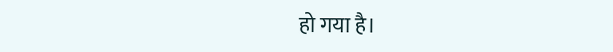हो गया है।